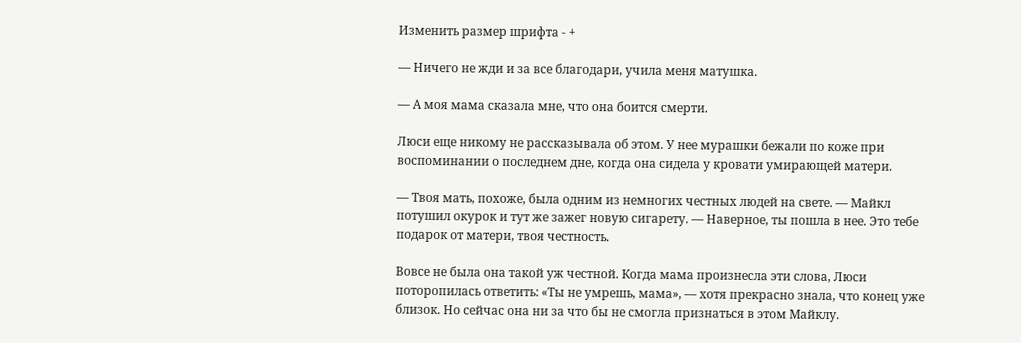Изменить размер шрифта - +

— Ничего не жди и за все благодари, учила меня матушка.

— А моя мама сказала мне, что она боится смерти.

Люси еще никому не рассказывала об этом. У нее мурашки бежали по коже при воспоминании о последнем дне, когда она сидела у кровати умирающей матери.

— Твоя мать, похоже, была одним из немногих честных людей на свете. — Майкл потушил окурок и тут же зажег новую сигарету. — Наверное, ты пошла в нее. Это тебе подарок от матери, твоя честность.

Вовсе не была она такой уж честной. Когда мама произнесла эти слова, Люси поторопилась ответить: «Ты не умрешь, мама», — хотя прекрасно знала, что конец уже близок. Но сейчас она ни за что бы не смогла признаться в этом Майклу.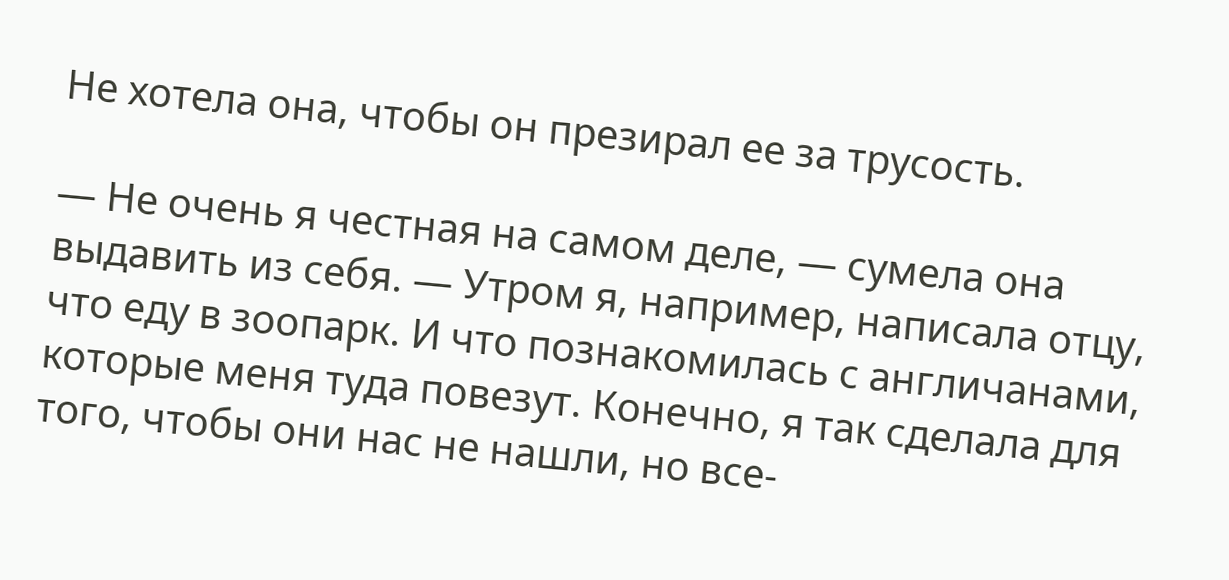Не хотела она, чтобы он презирал ее за трусость.

— Не очень я честная на самом деле, — сумела она выдавить из себя. — Утром я, например, написала отцу, что еду в зоопарк. И что познакомилась с англичанами, которые меня туда повезут. Конечно, я так сделала для того, чтобы они нас не нашли, но все-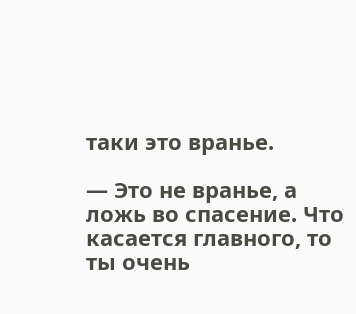таки это вранье.

— Это не вранье, а ложь во спасение. Что касается главного, то ты очень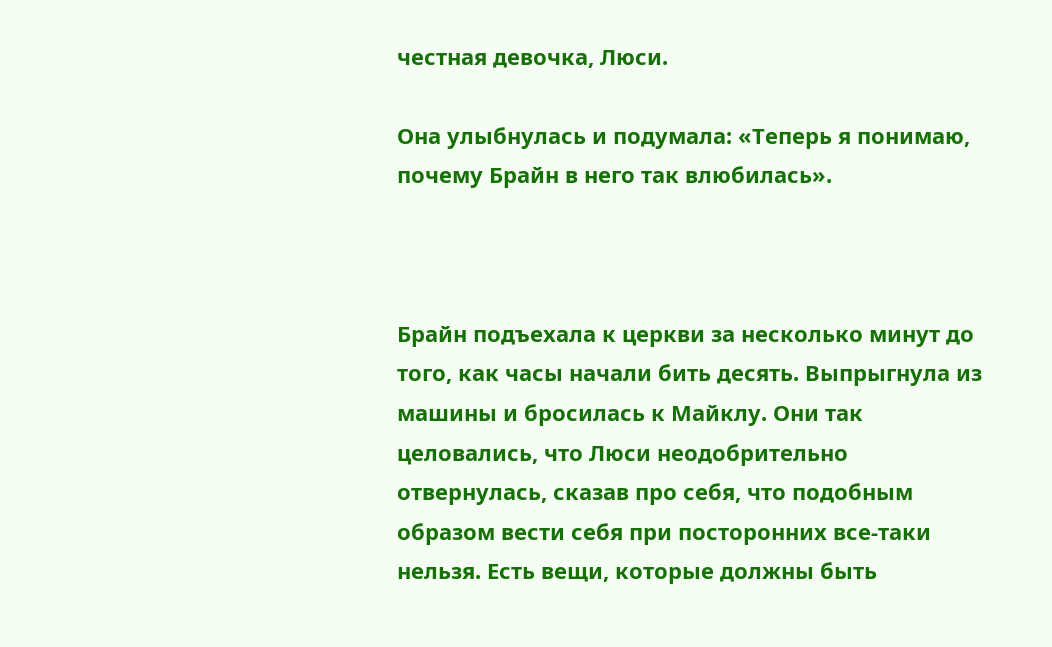честная девочка, Люси.

Она улыбнулась и подумала: «Теперь я понимаю, почему Брайн в него так влюбилась».



Брайн подъехала к церкви за несколько минут до того, как часы начали бить десять. Выпрыгнула из машины и бросилась к Майклу. Они так целовались, что Люси неодобрительно отвернулась, сказав про себя, что подобным образом вести себя при посторонних все-таки нельзя. Есть вещи, которые должны быть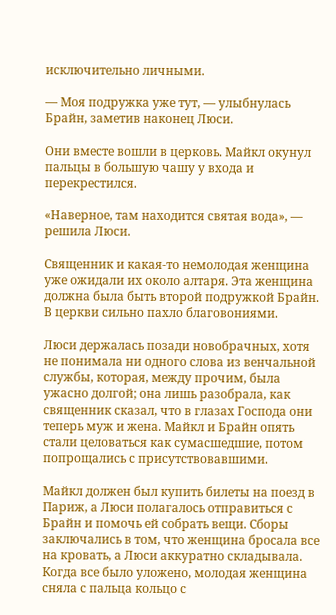исключительно личными.

— Моя подружка уже тут, — улыбнулась Брайн, заметив наконец Люси.

Они вместе вошли в церковь. Майкл окунул пальцы в большую чашу у входа и перекрестился.

«Наверное, там находится святая вода», — решила Люси.

Священник и какая-то немолодая женщина уже ожидали их около алтаря. Эта женщина должна была быть второй подружкой Брайн. В церкви сильно пахло благовониями.

Люси держалась позади новобрачных, хотя не понимала ни одного слова из венчальной службы, которая, между прочим, была ужасно долгой; она лишь разобрала, как священник сказал, что в глазах Господа они теперь муж и жена. Майкл и Брайн опять стали целоваться как сумасшедшие, потом попрощались с присутствовавшими.

Майкл должен был купить билеты на поезд в Париж, а Люси полагалось отправиться с Брайн и помочь ей собрать вещи. Сборы заключались в том, что женщина бросала все на кровать, а Люси аккуратно складывала. Когда все было уложено, молодая женщина сняла с пальца кольцо с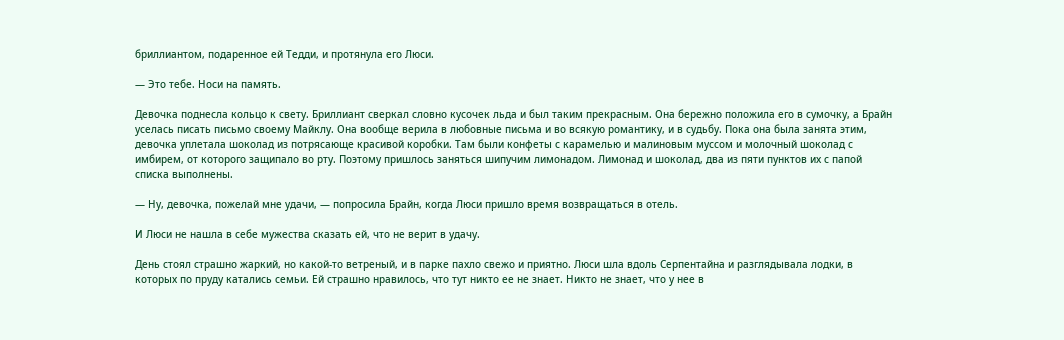бриллиантом, подаренное ей Тедди, и протянула его Люси.

— Это тебе. Носи на память.

Девочка поднесла кольцо к свету. Бриллиант сверкал словно кусочек льда и был таким прекрасным. Она бережно положила его в сумочку, а Брайн уселась писать письмо своему Майклу. Она вообще верила в любовные письма и во всякую романтику, и в судьбу. Пока она была занята этим, девочка уплетала шоколад из потрясающе красивой коробки. Там были конфеты с карамелью и малиновым муссом и молочный шоколад с имбирем, от которого защипало во рту. Поэтому пришлось заняться шипучим лимонадом. Лимонад и шоколад, два из пяти пунктов их с папой списка выполнены.

— Ну, девочка, пожелай мне удачи, — попросила Брайн, когда Люси пришло время возвращаться в отель.

И Люси не нашла в себе мужества сказать ей, что не верит в удачу.

День стоял страшно жаркий, но какой-то ветреный, и в парке пахло свежо и приятно. Люси шла вдоль Серпентайна и разглядывала лодки, в которых по пруду катались семьи. Ей страшно нравилось, что тут никто ее не знает. Никто не знает, что у нее в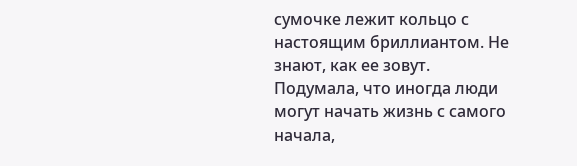сумочке лежит кольцо с настоящим бриллиантом. Не знают, как ее зовут. Подумала, что иногда люди могут начать жизнь с самого начала,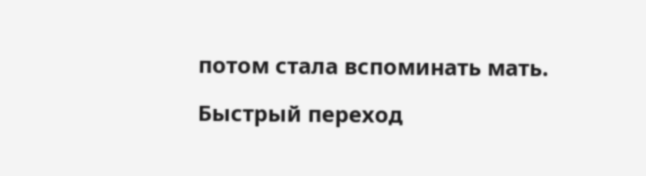потом стала вспоминать мать.

Быстрый переход